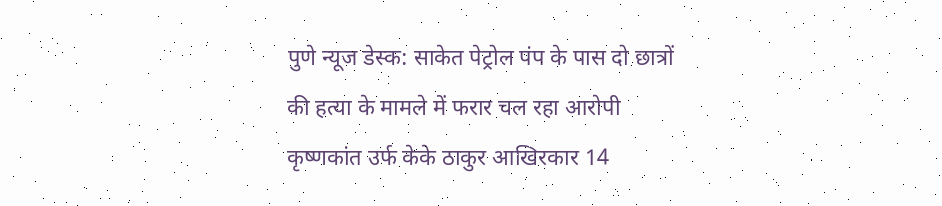पुणे न्यूज डेस्क: साकेत पेट्रोल पंप के पास दो छात्रों की हत्या के मामले में फरार चल रहा आरोपी कृष्णकांत उर्फ केके ठाकुर आखिरकार 14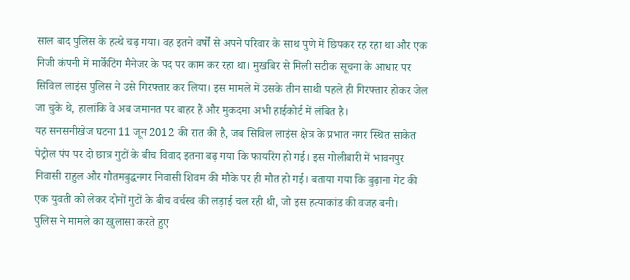साल बाद पुलिस के हत्थे चढ़ गया। वह इतने वर्षों से अपने परिवार के साथ पुणे में छिपकर रह रहा था और एक निजी कंपनी में मार्केटिंग मैनेजर के पद पर काम कर रहा था। मुखबिर से मिली सटीक सूचना के आधार पर सिविल लाइंस पुलिस ने उसे गिरफ्तार कर लिया। इस मामले में उसके तीन साथी पहले ही गिरफ्तार होकर जेल जा चुके थे, हालांकि वे अब जमानत पर बाहर हैं और मुकदमा अभी हाईकोर्ट में लंबित है।
यह सनसनीखेज घटना 11 जून 2012 की रात की है, जब सिविल लाइंस क्षेत्र के प्रभात नगर स्थित साकेत पेट्रोल पंप पर दो छात्र गुटों के बीच विवाद इतना बढ़ गया कि फायरिंग हो गई। इस गोलीबारी में भावनपुर निवासी राहुल और गौतमबुद्धनगर निवासी शिवम की मौके पर ही मौत हो गई। बताया गया कि बुढ़ाना गेट की एक युवती को लेकर दोनों गुटों के बीच वर्चस्व की लड़ाई चल रही थी, जो इस हत्याकांड की वजह बनी।
पुलिस ने मामले का खुलासा करते हुए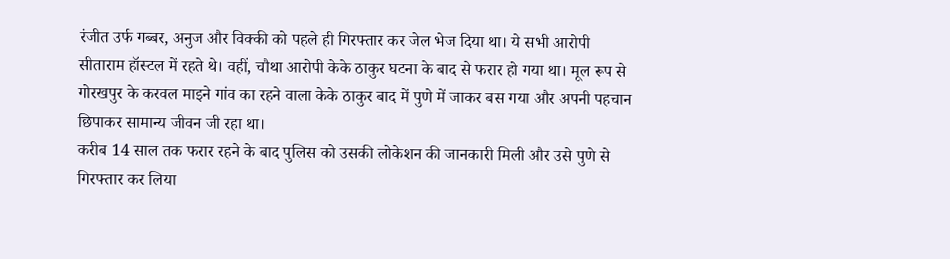रंजीत उर्फ गब्बर, अनुज और विक्की को पहले ही गिरफ्तार कर जेल भेज दिया था। ये सभी आरोपी सीताराम हॉस्टल में रहते थे। वहीं, चौथा आरोपी केके ठाकुर घटना के बाद से फरार हो गया था। मूल रूप से गोरखपुर के करवल माइने गांव का रहने वाला केके ठाकुर बाद में पुणे में जाकर बस गया और अपनी पहचान छिपाकर सामान्य जीवन जी रहा था।
करीब 14 साल तक फरार रहने के बाद पुलिस को उसकी लोकेशन की जानकारी मिली और उसे पुणे से गिरफ्तार कर लिया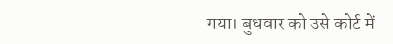गया। बुधवार को उसे कोर्ट में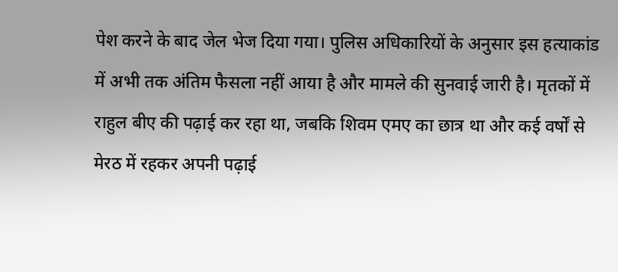पेश करने के बाद जेल भेज दिया गया। पुलिस अधिकारियों के अनुसार इस हत्याकांड में अभी तक अंतिम फैसला नहीं आया है और मामले की सुनवाई जारी है। मृतकों में राहुल बीए की पढ़ाई कर रहा था, जबकि शिवम एमए का छात्र था और कई वर्षों से मेरठ में रहकर अपनी पढ़ाई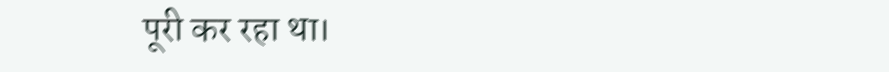पूरी कर रहा था।